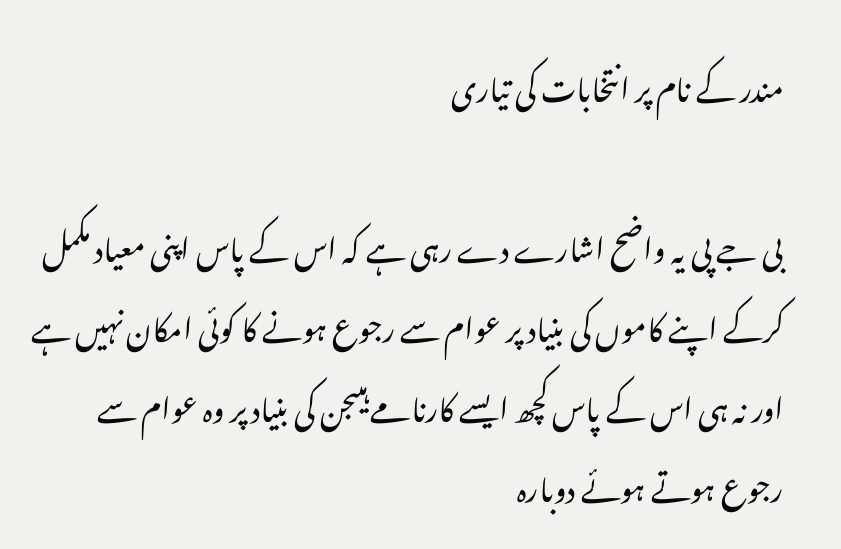مندر کے نام پر انتخابات کی تیاری

بی جے پی یہ واضح اشارے دے رہی ہے کہ اس کے پاس اپنی معیاد مکمل کرکے اپنے کاموں کی بنیاد پر عوام سے رجوع ہونے کا کوئی امکان نہیں ہے اور نہ ہی اس کے پاس کچھ ایسے کارنامے ہیںجن کی بنیاد پر وہ عوام سے رجوع ہوتے ہوئے دوبارہ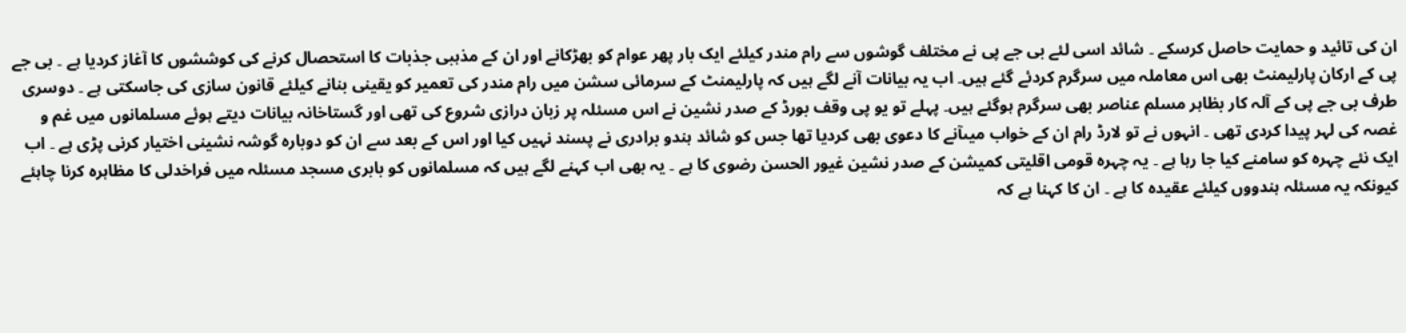ان کی تائید و حمایت حاصل کرسکے ۔ شائد اسی لئے بی جے پی نے مختلف گوشوں سے رام مندر کیلئے ایک بار پھر عوام کو بھڑکانے اور ان کے مذہبی جذبات کا استحصال کرنے کی کوششوں کا آغاز کردیا ہے ۔ بی جے پی کے ارکان پارلیمنٹ بھی اس معاملہ میں سرگرم کردئے گئے ہیں۔ اب یہ بیانات آنے لگے ہیں کہ پارلیمنٹ کے سرمائی سشن میں رام مندر کی تعمیر کو یقینی بنانے کیلئے قانون سازی کی جاسکتی ہے ۔ دوسری طرف بی جے پی کے آلہ کار بظاہر مسلم عناصر بھی سرگرم ہوگئے ہیں۔ پہلے تو یو پی وقف بورڈ کے صدر نشین نے اس مسئلہ پر زبان درازی شروع کی تھی اور گستاخانہ بیانات دیتے ہوئے مسلمانوں میں غم و غصہ کی لہر پیدا کردی تھی ۔ انہوں نے تو لارڈ رام ان کے خواب میںآنے کا دعوی بھی کردیا تھا جس کو شائد ہندو برادری نے پسند نہیں کیا اور اس کے بعد سے ان کو دوبارہ گوشہ نشینی اختیار کرنی پڑی ہے ۔ اب ایک نئے چہرہ کو سامنے کیا جا رہا ہے ۔ یہ چہرہ قومی اقلیتی کمیشن کے صدر نشین غیور الحسن رضوی کا ہے ۔ یہ بھی اب کہنے لگے ہیں کہ مسلمانوں کو بابری مسجد مسئلہ میں فراخدلی کا مظاہرہ کرنا چاہئے کیونکہ یہ مسئلہ ہندووں کیلئے عقیدہ کا ہے ۔ ان کا کہنا ہے کہ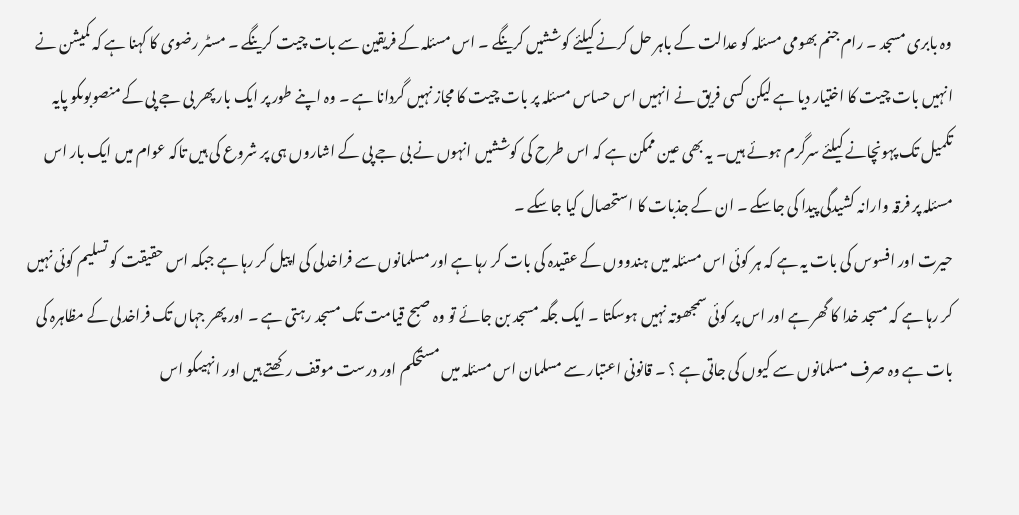وہ بابری مسجد ۔ رام جنم بھومی مسئلہ کو عدالت کے باہر حل کرنے کیلئے کوششیں کرینگے ۔ اس مسئلہ کے فریقین سے بات چیت کرینگے ۔ مسٹر رضوی کا کہنا ہے کہ کمیشن نے انہیں بات چیت کا اختیار دیا ہے لیکن کسی فریق نے انہیں اس حساس مسئلہ پر بات چیت کا مجاز نہیں گردانا ہے ۔ وہ اپنے طور پر ایک بار پھر بی جے پی کے منصوبوںکو پایہ تکمیل تک پہونچانے کیلئے سرگرم ہوئے ہیں۔ یہ بھی عین ممکن ہے کہ اس طرح کی کوششیں انہوں نے بی جے پی کے اشاروں ہی پر شروع کی ہیں تاکہ عوام میں ایک بار اس مسئلہ پر فرقہ وارانہ کشیدگی پیدا کی جاسکے ۔ ان کے جذبات کا استحصال کیا جاسکے ۔
حیرت اور افسوس کی بات یہ ہے کہ ہر کوئی اس مسئلہ میں ہندووں کے عقیدہ کی بات کر رہا ہے اور مسلمانوں سے فراخدلی کی اپیل کر رہا ہے جبکہ اس حقیقت کو تسلیم کوئی نہیں کر رہا ہے کہ مسجد خدا کا گھر ہے اور اس پر کوئی سمجھوتہ نہیں ہوسکتا ۔ ایک جگہ مسجد بن جائے تو وہ صبح قیامت تک مسجد رہتی ہے ۔ اور پھر جہاں تک فراخدلی کے مظاہرہ کی بات ہے وہ صرف مسلمانوں سے کیوں کی جاتی ہے ؟ ۔ قانونی اعتبار سے مسلمان اس مسئلہ میں مستحکم اور درست موقف رکھتے ہیں اور انہیںکو اس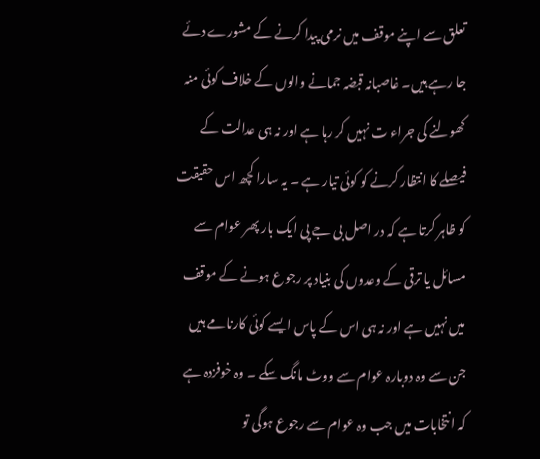تعلق سے اپنے موقف میں نرمی پیدا کرنے کے مشورے دئے جا رہے ہیں۔ غاصبانہ قبضہ جمانے والوں کے خلاف کوئی منہ کھولنے کی جراء ت نہیں کر رہا ہے اور نہ ہی عدالت کے فیصلے کا انتظار کرنے کو کوئی تیار ہے ۔ یہ سارا کچھ اس حقیقت کو ظاہر کرتا ہے کہ در اصل بی جے پی ایک بار پھر عوام سے مسائل یا ترقی کے وعدوں کی بنیاد پر رجوع ہونے کے موقف میں نہیں ہے اور نہ ہی اس کے پاس ایسے کوئی کارنامے ہیں جن سے وہ دوبارہ عوام سے ووٹ مانگ سکے ۔ وہ خوفزدہ ہے کہ انتخابات میں جب وہ عوام سے رجوع ہوگی تو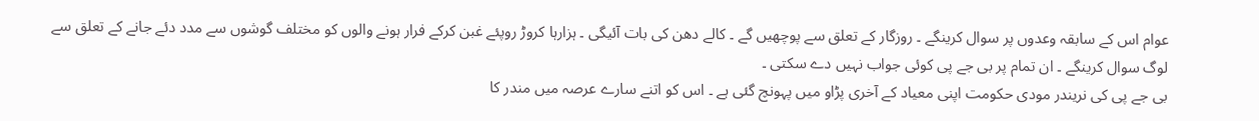عوام اس کے سابقہ وعدوں پر سوال کرینگے ۔ روزگار کے تعلق سے پوچھیں گے ۔ کالے دھن کی بات آئیگی ۔ ہزارہا کروڑ روپئے غبن کرکے فرار ہونے والوں کو مختلف گوشوں سے مدد دئے جانے کے تعلق سے لوگ سوال کرینگے ۔ ان تمام پر بی جے پی کوئی جواب نہیں دے سکتی ۔
بی جے پی کی نریندر مودی حکومت اپنی معیاد کے آخری پڑاو میں پہونچ گئی ہے ۔ اس کو اتنے سارے عرصہ میں مندر کا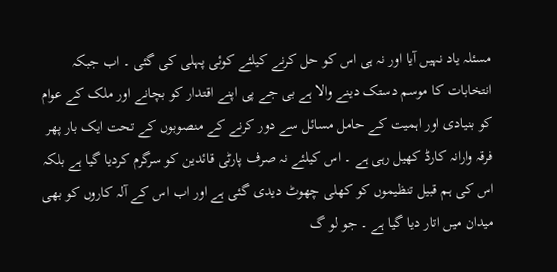مسئلہ یاد نہیں آیا اور نہ ہی اس کو حل کرنے کیلئے کوئی پہلی کی گئی ۔ اب جبکہ انتخابات کا موسم دستک دینے والا ہے بی جے پی اپنے اقتدار کو بچانے اور ملک کے عوام کو بنیادی اور اہمیت کے حامل مسائل سے دور کرنے کے منصوبوں کے تحت ایک بار پھر فرقہ وارانہ کارڈ کھیل رہی ہے ۔ اس کیلئے نہ صرف پارٹی قائدین کو سرگرم کردیا گیا ہے بلکہ اس کی ہم قبیل تنظیموں کو کھلی چھوٹ دیدی گئی ہے اور اب اس کے آلہ کاروں کو بھی میدان میں اتار دیا گیا ہے ۔ جو لو گ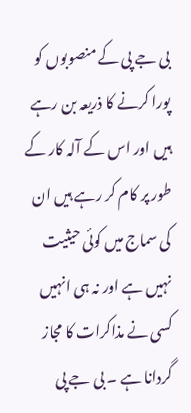بی جے پی کے منصوبوں کو پورا کرنے کا ذریعہ بن رہے ہیں اور اس کے آلہ کار کے طور پر کام کر رہے ہیں ان کی سماج میں کوئی حیثیت نہیں ہے اور نہ ہی انہیں کسی نے مذاکرات کا مجاز گردانا ہے ۔ بی جے پی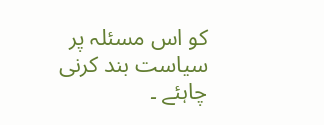کو اس مسئلہ پر سیاست بند کرنی چاہئے ۔